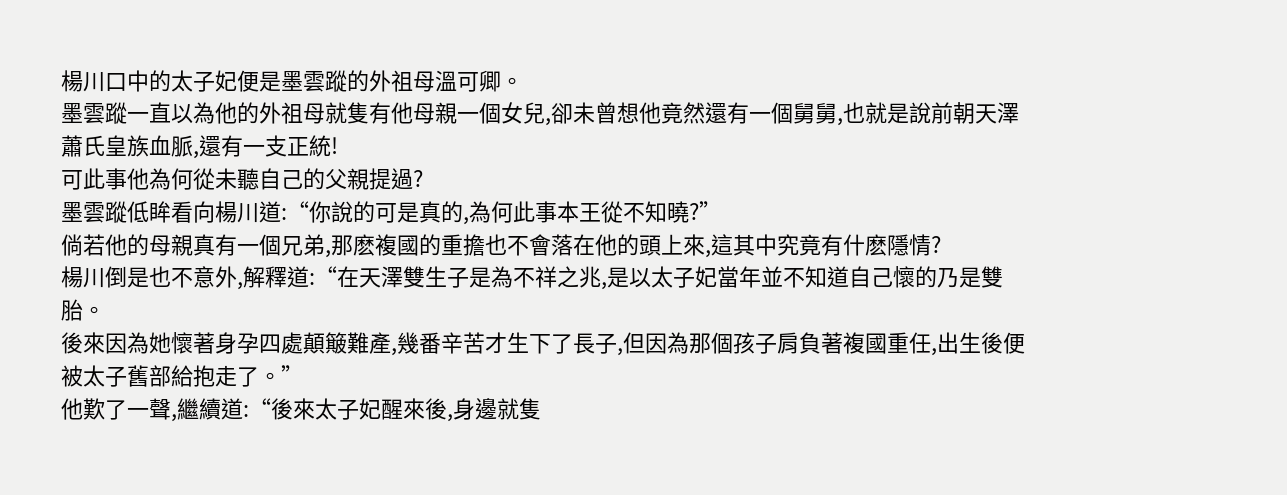楊川口中的太子妃便是墨雲蹤的外祖母溫可卿。
墨雲蹤一直以為他的外祖母就隻有他母親一個女兒,卻未曾想他竟然還有一個舅舅,也就是說前朝天澤蕭氏皇族血脈,還有一支正統!
可此事他為何從未聽自己的父親提過?
墨雲蹤低眸看向楊川道:“你說的可是真的,為何此事本王從不知曉?”
倘若他的母親真有一個兄弟,那麽複國的重擔也不會落在他的頭上來,這其中究竟有什麽隱情?
楊川倒是也不意外,解釋道:“在天澤雙生子是為不祥之兆,是以太子妃當年並不知道自己懷的乃是雙胎。
後來因為她懷著身孕四處顛簸難產,幾番辛苦才生下了長子,但因為那個孩子肩負著複國重任,出生後便被太子舊部給抱走了。”
他歎了一聲,繼續道:“後來太子妃醒來後,身邊就隻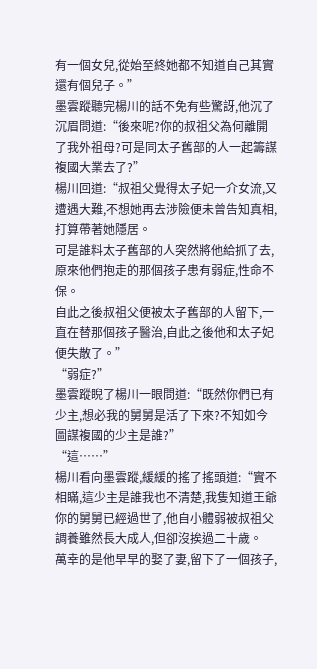有一個女兒,從始至終她都不知道自己其實還有個兒子。”
墨雲蹤聽完楊川的話不免有些驚訝,他沉了沉眉問道:“後來呢?你的叔祖父為何離開了我外祖母?可是同太子舊部的人一起籌謀複國大業去了?”
楊川回道:“叔祖父覺得太子妃一介女流,又遭遇大難,不想她再去涉險便未曾告知真相,打算帶著她隱居。
可是誰料太子舊部的人突然將他給抓了去,原來他們抱走的那個孩子患有弱症,性命不保。
自此之後叔祖父便被太子舊部的人留下,一直在替那個孩子醫治,自此之後他和太子妃便失散了。”
“弱症?”
墨雲蹤睨了楊川一眼問道:“既然你們已有少主,想必我的舅舅是活了下來?不知如今圖謀複國的少主是誰?”
“這……”
楊川看向墨雲蹤,緩緩的搖了搖頭道:“實不相瞞,這少主是誰我也不清楚,我隻知道王爺你的舅舅已經過世了,他自小體弱被叔祖父調養雖然長大成人,但卻沒挨過二十歲。
萬幸的是他早早的娶了妻,留下了一個孩子,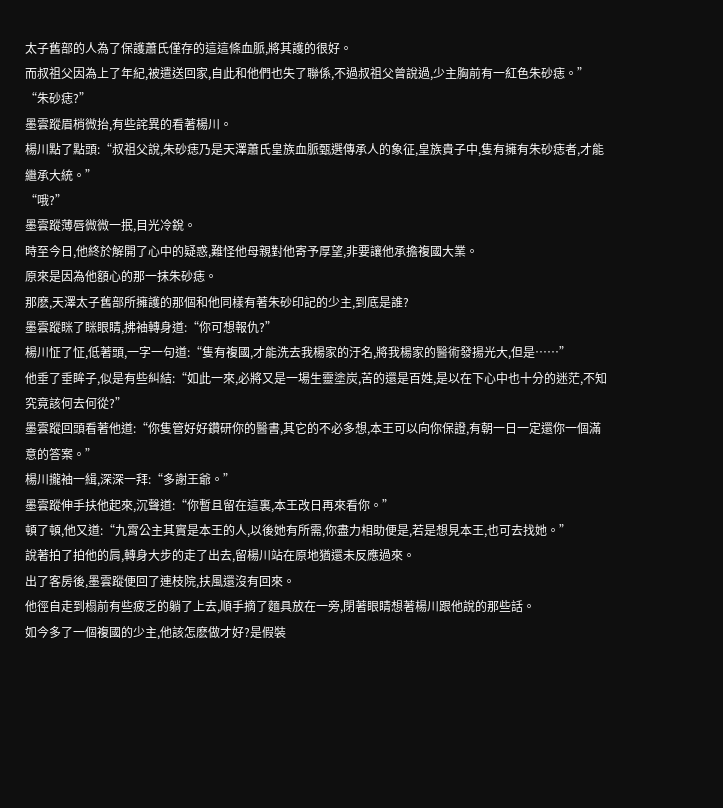太子舊部的人為了保護蕭氏僅存的這這條血脈,將其護的很好。
而叔祖父因為上了年紀,被遣送回家,自此和他們也失了聯係,不過叔祖父曾說過,少主胸前有一紅色朱砂痣。”
“朱砂痣?”
墨雲蹤眉梢微抬,有些詫異的看著楊川。
楊川點了點頭:“叔祖父說,朱砂痣乃是天澤蕭氏皇族血脈甄選傳承人的象征,皇族貴子中,隻有擁有朱砂痣者,才能繼承大統。”
“哦?”
墨雲蹤薄唇微微一抿,目光冷銳。
時至今日,他終於解開了心中的疑惑,難怪他母親對他寄予厚望,非要讓他承擔複國大業。
原來是因為他額心的那一抹朱砂痣。
那麽,天澤太子舊部所擁護的那個和他同樣有著朱砂印記的少主,到底是誰?
墨雲蹤眯了眯眼睛,拂袖轉身道:“你可想報仇?”
楊川怔了怔,低著頭,一字一句道:“隻有複國,才能洗去我楊家的汙名,將我楊家的醫術發揚光大,但是……”
他垂了垂眸子,似是有些糾結:“如此一來,必將又是一場生靈塗炭,苦的還是百姓,是以在下心中也十分的迷茫,不知究竟該何去何從?”
墨雲蹤回頭看著他道:“你隻管好好鑽研你的醫書,其它的不必多想,本王可以向你保證,有朝一日一定還你一個滿意的答案。”
楊川攏袖一緝,深深一拜:“多謝王爺。”
墨雲蹤伸手扶他起來,沉聲道:“你暫且留在這裏,本王改日再來看你。”
頓了頓,他又道:“九霄公主其實是本王的人,以後她有所需,你盡力相助便是,若是想見本王,也可去找她。”
說著拍了拍他的肩,轉身大步的走了出去,留楊川站在原地猶還未反應過來。
出了客房後,墨雲蹤便回了連枝院,扶風還沒有回來。
他徑自走到榻前有些疲乏的躺了上去,順手摘了麵具放在一旁,閉著眼睛想著楊川跟他說的那些話。
如今多了一個複國的少主,他該怎麽做才好?是假裝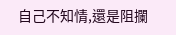自己不知情,還是阻攔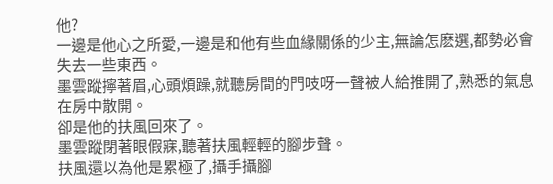他?
一邊是他心之所愛,一邊是和他有些血緣關係的少主,無論怎麽選,都勢必會失去一些東西。
墨雲蹤擰著眉,心頭煩躁,就聽房間的門吱呀一聲被人給推開了,熟悉的氣息在房中散開。
卻是他的扶風回來了。
墨雲蹤閉著眼假寐,聽著扶風輕輕的腳步聲。
扶風還以為他是累極了,攝手攝腳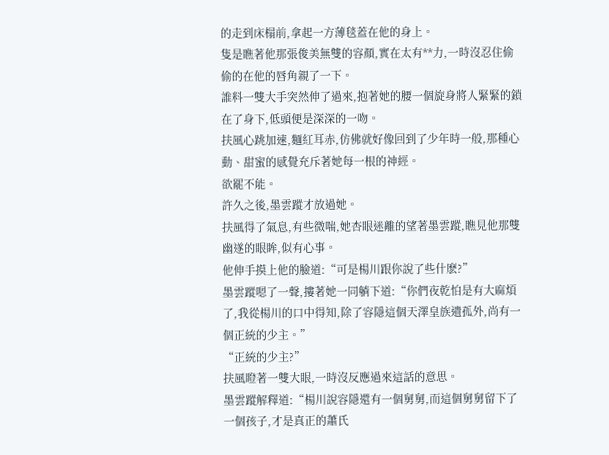的走到床榻前,拿起一方薄毯蓋在他的身上。
隻是瞧著他那張俊美無雙的容顏,實在太有**力,一時沒忍住偷偷的在他的唇角親了一下。
誰料一雙大手突然伸了過來,抱著她的腰一個旋身將人緊緊的鎖在了身下,低頭便是深深的一吻。
扶風心跳加速,麵紅耳赤,仿佛就好像回到了少年時一般,那種心動、甜蜜的感覺充斥著她每一根的神經。
欲罷不能。
許久之後,墨雲蹤才放過她。
扶風得了氣息,有些微喘,她杏眼迷離的望著墨雲蹤,瞧見他那雙幽遂的眼眸,似有心事。
他伸手摸上他的臉道:“可是楊川跟你說了些什麽?”
墨雲蹤嗯了一聲,摟著她一同躺下道:“你們夜乾怕是有大麻煩了,我從楊川的口中得知,除了容隱這個天澤皇族遺孤外,尚有一個正統的少主。”
“正統的少主?”
扶風瞪著一雙大眼,一時沒反應過來這話的意思。
墨雲蹤解釋道:“楊川說容隱還有一個舅舅,而這個舅舅留下了一個孩子,才是真正的蕭氏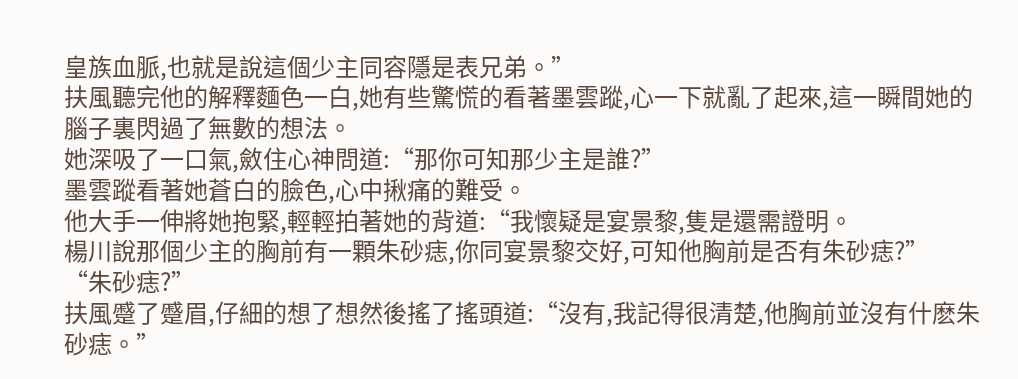皇族血脈,也就是說這個少主同容隱是表兄弟。”
扶風聽完他的解釋麵色一白,她有些驚慌的看著墨雲蹤,心一下就亂了起來,這一瞬間她的腦子裏閃過了無數的想法。
她深吸了一口氣,斂住心神問道:“那你可知那少主是誰?”
墨雲蹤看著她蒼白的臉色,心中揪痛的難受。
他大手一伸將她抱緊,輕輕拍著她的背道:“我懷疑是宴景黎,隻是還需證明。
楊川說那個少主的胸前有一顆朱砂痣,你同宴景黎交好,可知他胸前是否有朱砂痣?”
“朱砂痣?”
扶風蹙了蹙眉,仔細的想了想然後搖了搖頭道:“沒有,我記得很清楚,他胸前並沒有什麽朱砂痣。”